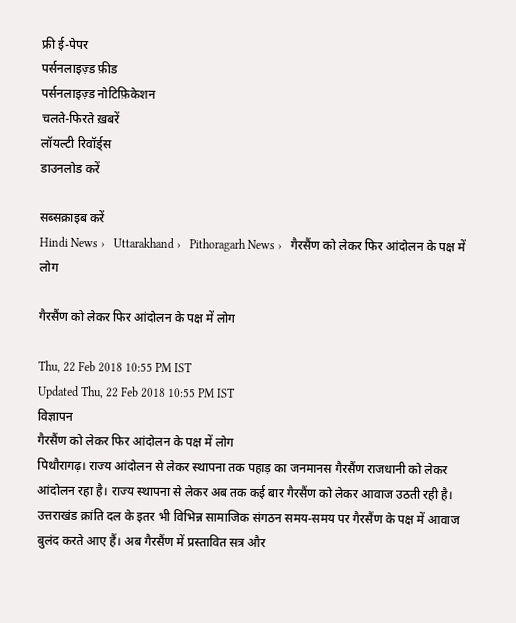फ्री ई-पेपर
पर्सनलाइज़्ड फ़ीड
पर्सनलाइज़्ड नोटिफ़िकेशन
चलते-फिरते ख़बरें
लॉयल्टी रिवॉर्ड्स
डाउनलोड करें

सब्सक्राइब करें
Hindi News ›   Uttarakhand ›   Pithoragarh News ›   गैरसैंण को लेकर फिर आंदोलन के पक्ष में लोग

गैरसैंण को लेकर फिर आंदोलन के पक्ष में लोग

Thu, 22 Feb 2018 10:55 PM IST
Updated Thu, 22 Feb 2018 10:55 PM IST
विज्ञापन
गैरसैंण को लेकर फिर आंदोलन के पक्ष में लोग
पिथौरागढ़। राज्य आंदोलन से लेकर स्थापना तक पहाड़ का जनमानस गैरसैंण राजधानी को लेकर आंदोलन रहा है। राज्य स्थापना से लेकर अब तक कई बार गैरसैंण को लेकर आवाज उठती रही है। उत्तराखंड क्रांति दल के इतर भी विभिन्न सामाजिक संगठन समय-समय पर गैरसैंण के पक्ष में आवाज बुलंद करते आए हैं। अब गैरसैंण में प्रस्तावित सत्र और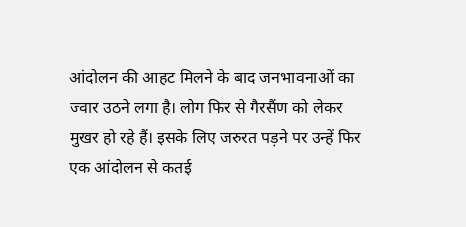आंदोलन की आहट मिलने के बाद जनभावनाओं का ज्वार उठने लगा है। लोग फिर से गैरसैंण को लेकर मुखर हो रहे हैं। इसके लिए जरुरत पड़ने पर उन्हें फिर एक आंदोलन से कतई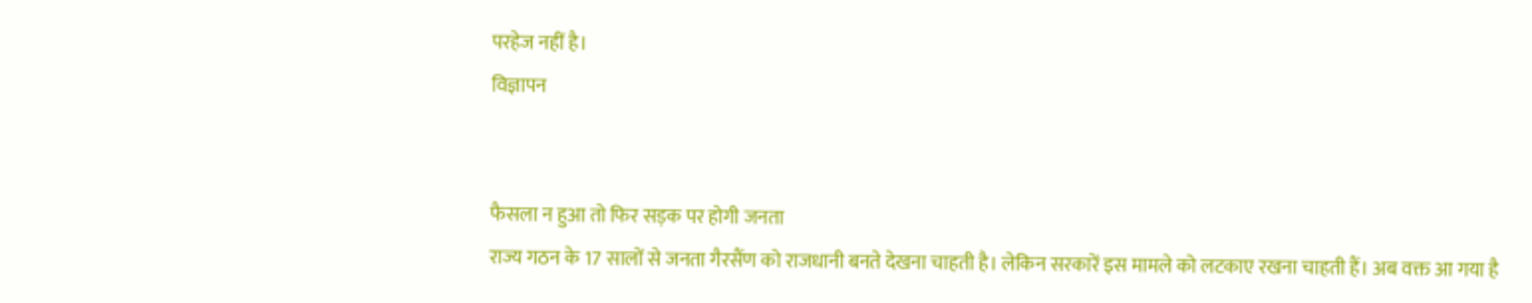परहेज नहीं है।
विज्ञापन


फैसला न हुआ तो फिर सड़क पर होगी जनता
राज्य गठन के 17 सालों से जनता गैरसैंण को राजधानी बनते देखना चाहती है। लेकिन सरकारें इस मामले को लटकाए रखना चाहती हैं। अब वक्त आ गया है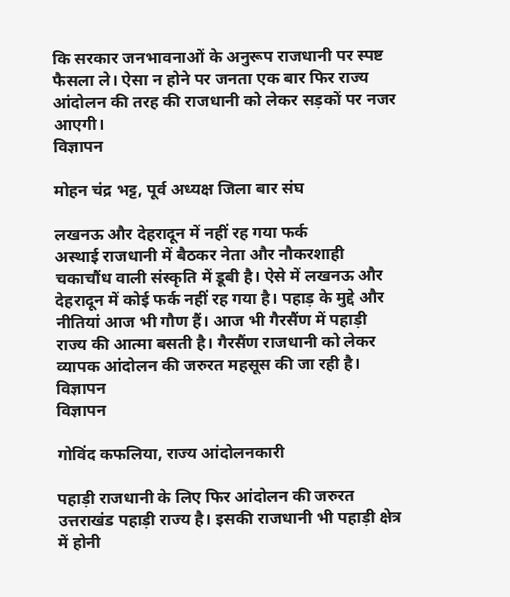कि सरकार जनभावनाओं के अनुरूप राजधानी पर स्पष्ट फैसला ले। ऐसा न होने पर जनता एक बार फिर राज्य आंदोलन की तरह की राजधानी को लेकर सड़कों पर नजर आएगी।
विज्ञापन

मोहन चंद्र भट्ट, पूर्व अध्यक्ष जिला बार संघ

लखनऊ और देहरादून में नहीं रह गया फर्क
अस्थाई राजधानी में बैठकर नेता और नौकरशाही चकाचौंध वाली संस्कृति में डूबी है। ऐसे में लखनऊ और देहरादून में कोई फर्क नहीं रह गया है। पहाड़ के मुद्दे और नीतियां आज भी गौण हैं। आज भी गैरसैंण में पहाड़ी राज्य की आत्मा बसती है। गैरसैंण राजधानी को लेकर व्यापक आंदोलन की जरुरत महसूस की जा रही है।
विज्ञापन
विज्ञापन

गोविंद कफलिया, राज्य आंदोलनकारी

पहाड़ी राजधानी के लिए फिर आंदोलन की जरुरत
उत्तराखंड पहाड़ी राज्य है। इसकी राजधानी भी पहाड़ी क्षेत्र में होनी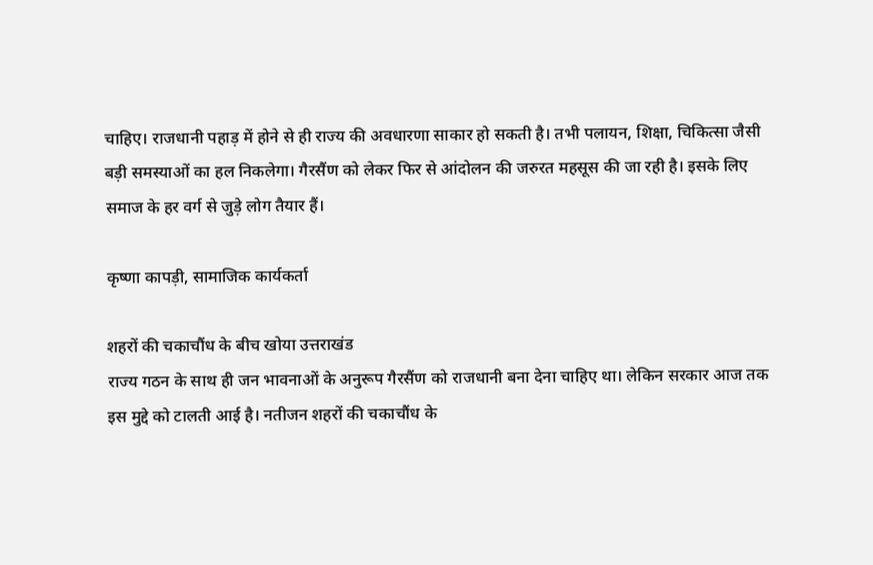चाहिए। राजधानी पहाड़ में होने से ही राज्य की अवधारणा साकार हो सकती है। तभी पलायन, शिक्षा, चिकित्सा जैसी बड़ी समस्याओं का हल निकलेगा। गैरसैंण को लेकर फिर से आंदोलन की जरुरत महसूस की जा रही है। इसके लिए समाज के हर वर्ग से जुड़े लोग तैयार हैं।

कृष्णा कापड़ी, सामाजिक कार्यकर्ता

शहरों की चकाचौंध के बीच खोया उत्तराखंड
राज्य गठन के साथ ही जन भावनाओं के अनुरूप गैरसैंण को राजधानी बना देना चाहिए था। लेकिन सरकार आज तक इस मुद्दे को टालती आई है। नतीजन शहरों की चकाचौंध के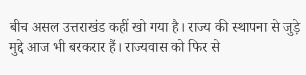बीच असल उत्तराखंड कहीं खो गया है। राज्य की स्थापना से जुड़े मुद्दे आज भी बरकरार हैं। राज्यवास को फिर से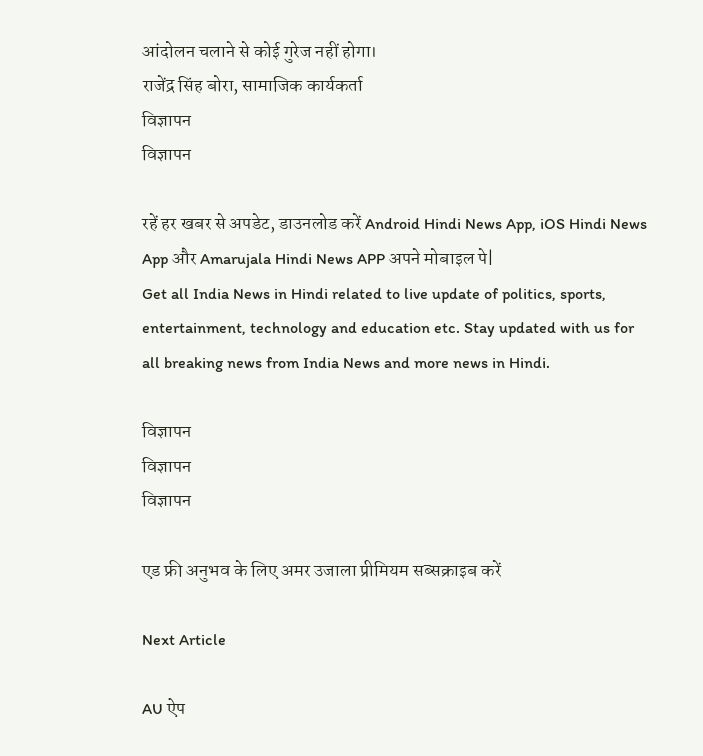आंदोलन चलाने से कोई गुरेज नहीं होगा।
राजेंद्र सिंह बोरा, सामाजिक कार्यकर्ता
विज्ञापन
विज्ञापन

रहें हर खबर से अपडेट, डाउनलोड करें Android Hindi News App, iOS Hindi News App और Amarujala Hindi News APP अपने मोबाइल पे|
Get all India News in Hindi related to live update of politics, sports, entertainment, technology and education etc. Stay updated with us for all breaking news from India News and more news in Hindi.

विज्ञापन
विज्ञापन
विज्ञापन

एड फ्री अनुभव के लिए अमर उजाला प्रीमियम सब्सक्राइब करें

Next Article

AU ऐप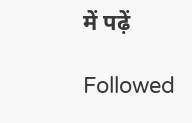में पढ़ें

Followed